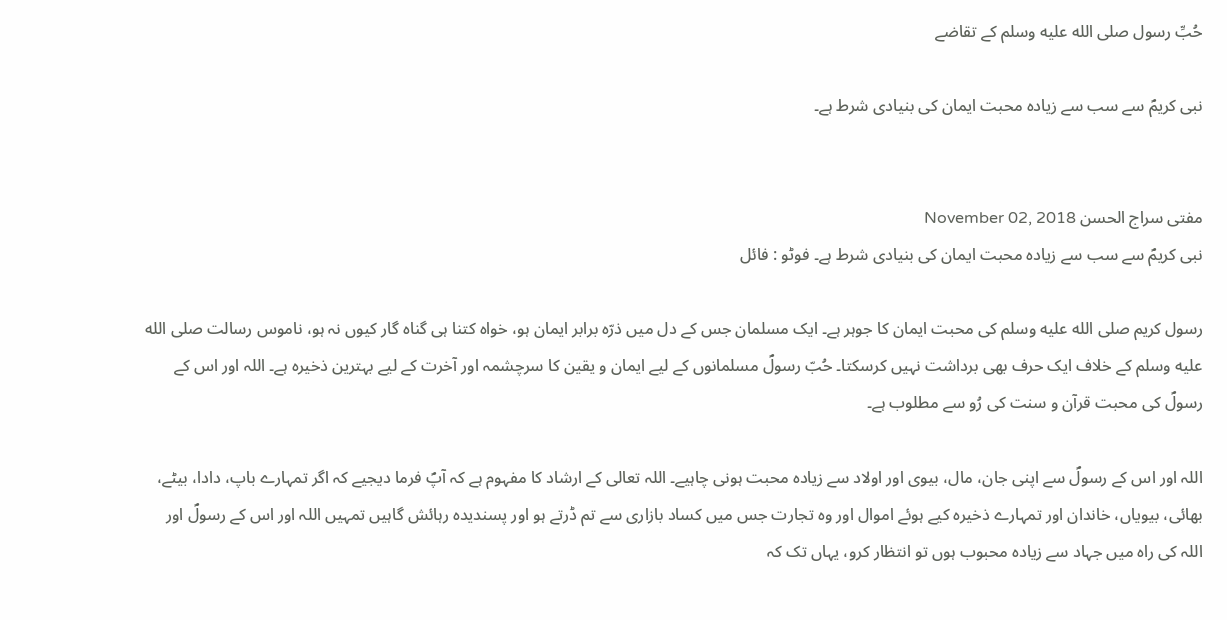حُبِّ رسول صلى الله عليه وسلم کے تقاضے

نبی کریمؐ سے سب سے زیادہ محبت ایمان کی بنیادی شرط ہے۔


مفتی سراج الحسن November 02, 2018
نبی کریمؐ سے سب سے زیادہ محبت ایمان کی بنیادی شرط ہے۔ فوٹو : فائل

رسول کریم صلى الله عليه وسلم کی محبت ایمان کا جوہر ہے۔ ایک مسلمان جس کے دل میں ذرّہ برابر ایمان ہو، خواہ کتنا ہی گناہ گار کیوں نہ ہو، ناموس رسالت صلى الله عليه وسلم کے خلاف ایک حرف بھی برداشت نہیں کرسکتا۔ حُبّ رسولؐ مسلمانوں کے لیے ایمان و یقین کا سرچشمہ اور آخرت کے لیے بہترین ذخیرہ ہے۔ اللہ اور اس کے رسولؐ کی محبت قرآن و سنت کی رُو سے مطلوب ہے۔

اللہ اور اس کے رسولؐ سے اپنی جان، مال، بیوی اور اولاد سے زیادہ محبت ہونی چاہیے۔ اللہ تعالی کے ارشاد کا مفہوم ہے کہ آپؐ فرما دیجیے کہ اگر تمہارے باپ، دادا، بیٹے، بھائی، بیویاں، خاندان اور تمہارے ذخیرہ کیے ہوئے اموال اور وہ تجارت جس میں کساد بازاری سے تم ڈرتے ہو اور پسندیدہ رہائش گاہیں تمہیں اللہ اور اس کے رسولؐ اور اللہ کی راہ میں جہاد سے زیادہ محبوب ہوں تو انتظار کرو، یہاں تک کہ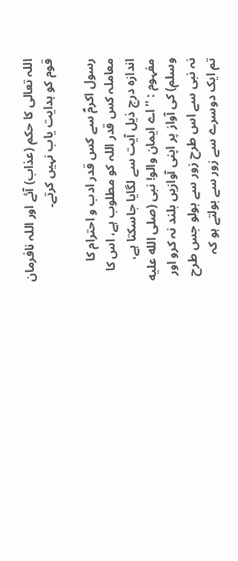اللہ تعالی کا حکم (عذاب) آئے اور اللہ نافرمان قوم کو ہدایت یاب نہیں کرتے۔

رسول اکرمؐ سے کس قدر ادب و احترام کا معاملہ کس قدر اللہ کو مطلوب ہے، اس کا اندازہ درج ذیل آیت سے لگایا جاسکتا ہے، مفہوم : '' اے ایمان والو! نبی (صلى الله عليه وسلم) کی آواز پر اپنی آوازیں بلند نہ کرو اور نہ نبی سے اس طرح زور سے بولو جس طرح تم ایک دوسرے سے زور سے بولتے ہو کہ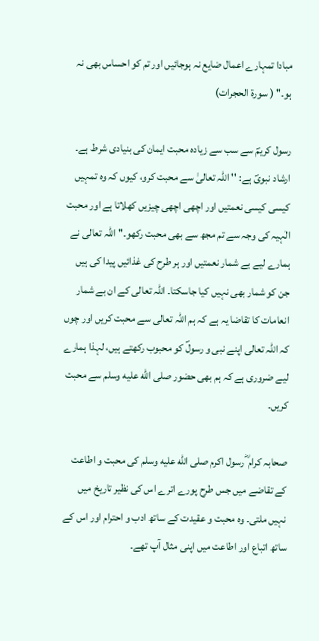مبادا تمہارے اعمال ضایع نہ ہوجائیں اور تم کو احساس بھی نہ ہو۔'' ( سورۃ الحجرات)

رسول کریمؐ سے سب سے زیادہ محبت ایمان کی بنیادی شرط ہے۔ ارشاد نبویؐ ہے: '' اللہ تعالیٰ سے محبت کرو، کیوں کہ وہ تمہیں کیسی کیسی نعمتیں اور اچھی اچھی چیزیں کھلاتا ہے اور محبت الٰہیہ کی وجہ سے تم مجھ سے بھی محبت رکھو۔'' اللہ تعالی نے ہمارے لیے بے شمار نعمتیں اور ہر طرح کی غذائیں پیدا کی ہیں جن کو شمار بھی نہیں کیا جاسکتا۔ اللہ تعالی کے ان بے شمار انعامات کا تقاضا یہ ہے کہ ہم اللہ تعالی سے محبت کریں اور چوں کہ اللہ تعالی اپنے نبی و رسولؐ کو محبوب رکھتے ہیں، لہذا ہمارے لیے ضروری ہے کہ ہم بھی حضور صلى الله عليه وسلم سے محبت کریں۔

صحابہ کرام ؓ رسول اکرم صلى الله عليه وسلم کی محبت و اطاعت کے تقاضے میں جس طرح پورے اترے اس کی نظیر تاریخ میں نہیں ملتی۔ وہ محبت و عقیدت کے ساتھ ادب و احترام اور اس کے ساتھ اتباع اور اطاعت میں اپنی مثال آپ تھے۔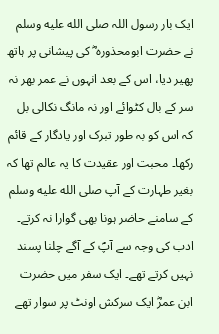ایک بار رسول اللہ صلى الله عليه وسلم نے حضرت ابومحذورہ ؓ کی پیشانی پر ہاتھ پھیر دیا، اس کے بعد انہوں نے عمر بھر نہ سر کے بال کٹوائے اور نہ مانگ نکالی بل کہ اس کو بہ طور تبرک اور یادگار کے قائم رکھا۔ محبت اور عقیدت کا یہ عالم تھا کہ بغیر طہارت کے آپ صلى الله عليه وسلم کے سامنے حاضر ہونا بھی گوارا نہ کرتے۔ ادب کی وجہ سے آپؐ کے آگے چلنا پسند نہیں کرتے تھے۔ ایک سفر میں حضرت ابن عمرؓ ایک سرکش اونٹ پر سوار تھے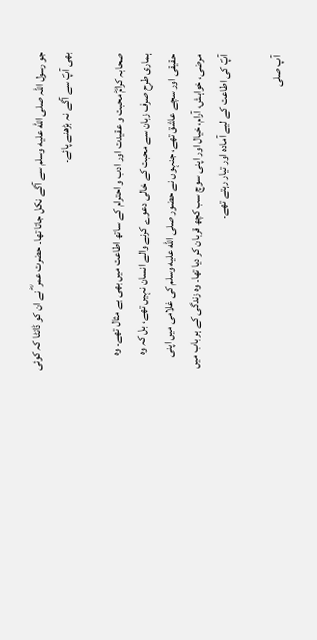جو رسول اللہ صلى الله عليه وسلم سے آگے نکل جاتا تھا۔ حضرت عمر ؓ نے ان کو ڈانٹا کہ کوئی بھی آپؐ سے آگے نہ بڑھنے پائے۔

صحابہ کرامؓ محبت و عقیدت اور ادب و احترام کے ساتھ اطاعت میں بھی بے مثال تھے۔ وہ ہماری طرح صرف زبان سے محبت کے خالی دعوے کرنے والے انسان نہیں تھے، بل کہ وہ حقیقی اور سچے عاشق تھے، جنہوں نے حضور صلى الله عليه وسلم کی غلامی میں اپنی مرضی، خواہش، آرام، خیال اور اپنی سوچ سب کچھ قربان کر دیا تھا۔ وہ زندگی کے ہر باب میں آپؐ کی اطاعت کے لیے آمادہ اور تیار رہتے تھے۔

آپ صلى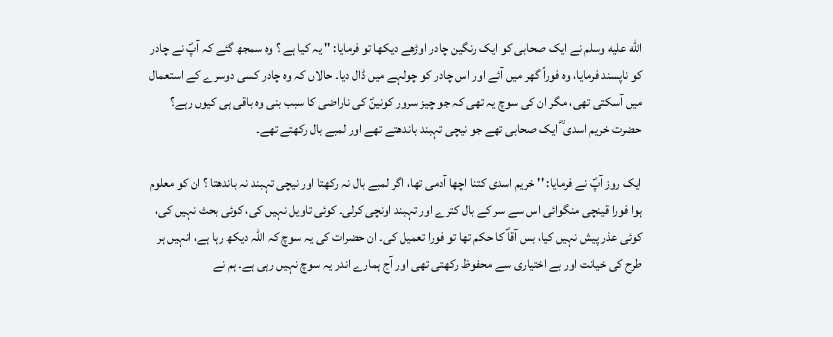الله عليه وسلم نے ایک صحابی کو ایک رنگین چادر اوڑھے دیکھا تو فرمایا: '' یہ کیا ہے ؟ وہ سمجھ گئے کہ آپؐ نے چادر کو ناپسند فرمایا، وہ فوراً گھر میں آئے اور اس چادر کو چولہے میں ڈال دیا۔ حالاں کہ وہ چادر کسی دوسرے کے استعمال میں آسکتی تھی، مگر ان کی سوچ یہ تھی کہ جو چیز سرور کونینؐ کی ناراضی کا سبب بنی وہ باقی ہی کیوں رہے؟ حضرت خریم اسدی ؓ ایک صحابی تھے جو نیچی تہبند باندھتے تھے اور لمبے بال رکھتے تھے۔

ایک روز آپؐ نے فرمایا: '' خریم اسدی کتنا اچھا آدمی تھا، اگر لمبے بال نہ رکھتا اور نیچی تہبند نہ باندھتا ؟ ان کو معلوم ہوا فورا قینچی منگوائی اس سے سر کے بال کترے اور تہبند اونچی کرلی۔ کوئی تاویل نہیں کی، کوئی بحث نہیں کی، کوئی عذر پیش نہیں کیا، بس آقاؐ کا حکم تھا تو فورا تعمیل کی۔ ان حضرات کی یہ سوچ کہ اللہ دیکھ رہا ہے، انہیں ہر طرح کی خیانت اور بے اختیاری سے محفوظ رکھتی تھی اور آج ہمارے اندر یہ سوچ نہیں رہی ہے۔ ہم نے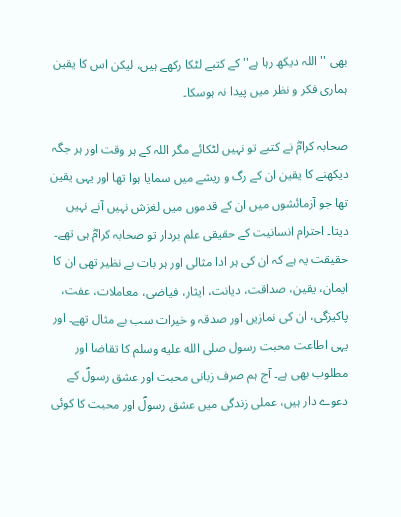بھی '' اللہ دیکھ رہا ہے'' کے کتبے لٹکا رکھے ہیں، لیکن اس کا یقین ہماری فکر و نظر میں پیدا نہ ہوسکا۔

صحابہ کرامؓ نے کتبے تو نہیں لٹکائے مگر اللہ کے ہر وقت اور ہر جگہ دیکھنے کا یقین ان کے رگ و ریشے میں سمایا ہوا تھا اور یہی یقین تھا جو آزمائشوں میں ان کے قدموں میں لغزش نہیں آنے نہیں دیتا۔ احترام انسانیت کے حقیقی علم بردار تو صحابہ کرامؓ ہی تھے۔ حقیقت یہ ہے کہ ان کی ہر ادا مثالی اور ہر بات بے نظیر تھی ان کا ایمان، یقین، صداقت، دیانت، ایثار، فیاضی، معاملات، عفت، پاکیزگی، ان کی نمازیں اور صدقہ و خیرات سب بے مثال تھے۔ اور یہی اطاعت محبت رسول صلى الله عليه وسلم کا تقاضا اور مطلوب بھی ہے۔ آج ہم صرف زبانی محبت اور عشق رسولؐ کے دعوے دار ہیں، عملی زندگی میں عشق رسولؐ اور محبت کا کوئی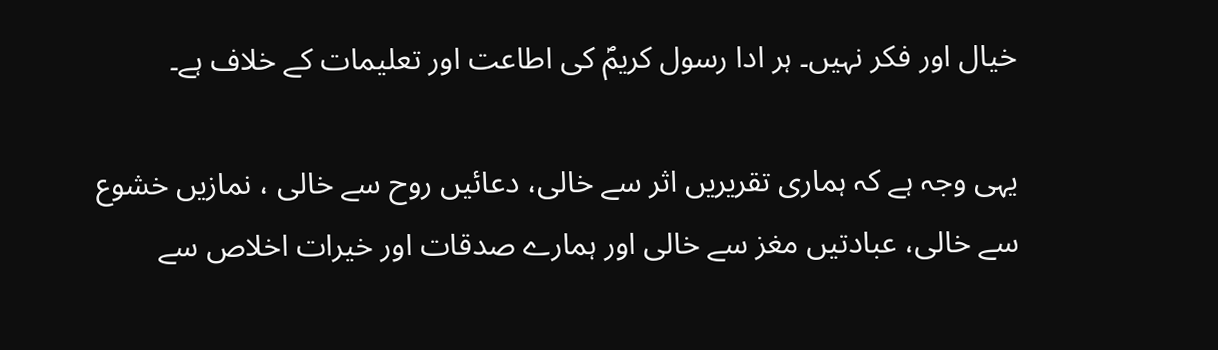خیال اور فکر نہیں۔ ہر ادا رسول کریمؐ کی اطاعت اور تعلیمات کے خلاف ہے۔

یہی وجہ ہے کہ ہماری تقریریں اثر سے خالی، دعائیں روح سے خالی ، نمازیں خشوع سے خالی، عبادتیں مغز سے خالی اور ہمارے صدقات اور خیرات اخلاص سے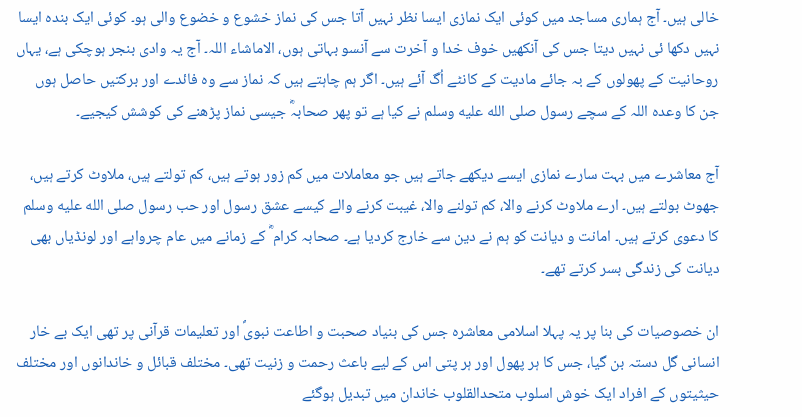خالی ہیں۔ آج ہماری مساجد میں کوئی ایک نمازی ایسا نظر نہیں آتا جس کی نماز خشوع و خضوع والی ہو۔ کوئی ایک بندہ ایسا نہیں دکھا ئی نہیں دیتا جس کی آنکھیں خوف خدا و آخرت سے آنسو بہاتی ہوں، الاماشاء اللہ۔ آج یہ وادی بنجر ہوچکی ہے، یہاں روحانیت کے پھولوں کے بہ جائے مادیت کے کانٹے اُگ آئے ہیں۔ اگر ہم چاہتے ہیں کہ نماز سے وہ فائدے اور برکتیں حاصل ہوں جن کا وعدہ اللہ کے سچے رسول صلى الله عليه وسلم نے کیا ہے تو پھر صحابہؓ جیسی نماز پڑھنے کی کوشش کیجیے۔

آج معاشرے میں بہت سارے نمازی ایسے دیکھے جاتے ہیں جو معاملات میں کم زور ہوتے ہیں، کم تولتے ہیں، ملاوٹ کرتے ہیں، جھوٹ بولتے ہیں۔ ارے ملاوٹ کرنے والا، کم تولنے والا، غیبت کرنے والے کیسے عشق رسول اور حب رسول صلى الله عليه وسلم کا دعوی کرتے ہیں۔ امانت و دیانت کو ہم نے دین سے خارج کردیا ہے۔ صحابہ کرام ؓ کے زمانے میں عام چرواہے اور لونڈیاں بھی دیانت کی زندگی بسر کرتے تھے۔

ان خصوصیات کی بنا پر یہ پہلا اسلامی معاشرہ جس کی بنیاد صحبت و اطاعت نبویؐ اور تعلیمات قرآنی پر تھی ایک بے خار انسانی گل دستہ بن گیا، جس کا ہر پھول اور ہر پتی اس کے لیے باعث رحمت و زنیت تھی۔ مختلف قبائل و خاندانوں اور مختلف حیثیتوں کے افراد ایک خوش اسلوب متحدالقلوب خاندان میں تبدیل ہوگئے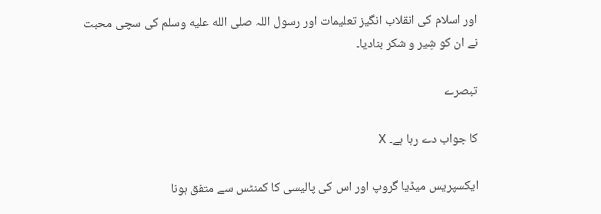اور اسلام کی انقلاب انگیز تعلیمات اور رسول اللہ صلى الله عليه وسلم کی سچی محبت نے ان کو شِیر و شکر بنادیا۔

تبصرے

کا جواب دے رہا ہے۔ X

ایکسپریس میڈیا گروپ اور اس کی پالیسی کا کمنٹس سے متفق ہونا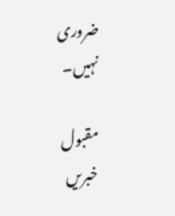ضروری نہیں۔

مقبول خبریں